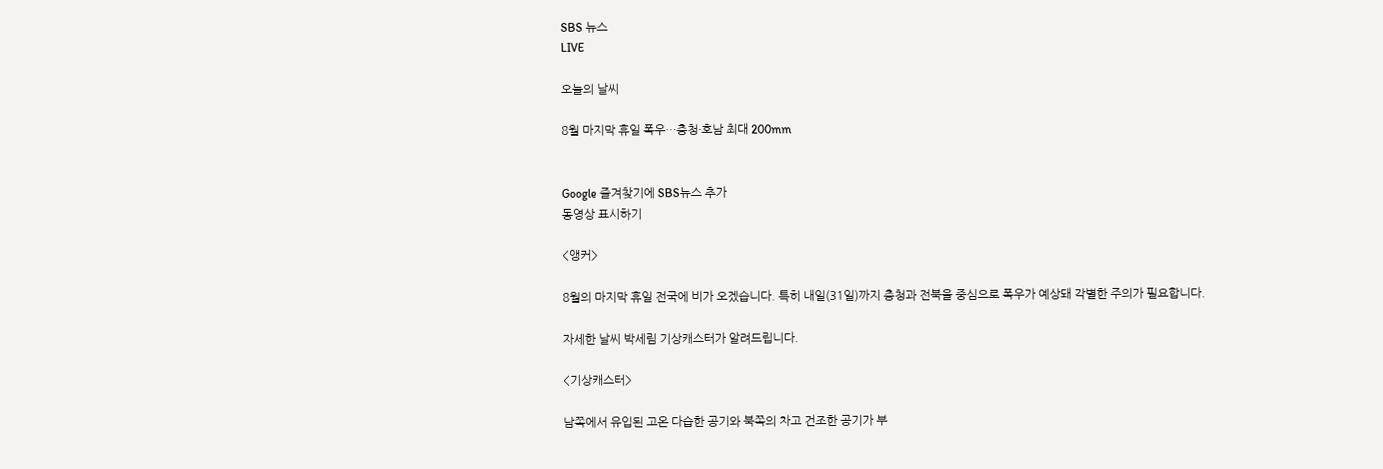SBS 뉴스
LIVE

오늘의 날씨

8월 마지막 휴일 폭우…충청·호남 최대 200mm


Google 즐겨찾기에 SBS뉴스 추가
동영상 표시하기

<앵커>

8월의 마지막 휴일 전국에 비가 오겠습니다. 특히 내일(31일)까지 충청과 전북을 중심으로 폭우가 예상돼 각별한 주의가 필요합니다.

자세한 날씨 박세림 기상캐스터가 알려드립니다.

<기상캐스터>

남쪽에서 유입된 고온 다습한 공기와 북쪽의 차고 건조한 공기가 부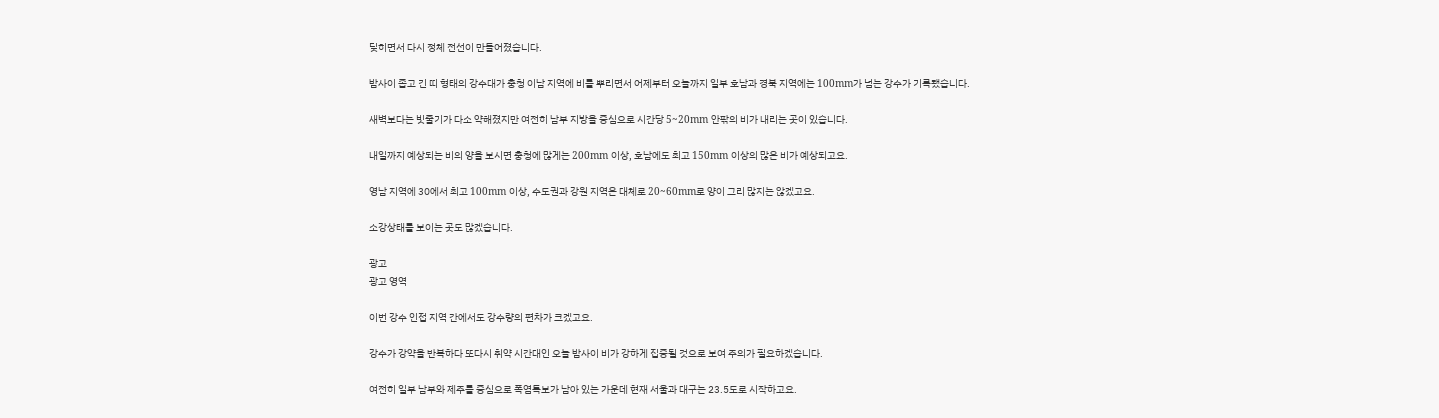딪히면서 다시 정체 전선이 만들어졌습니다.

밤사이 좁고 긴 띠 형태의 강수대가 충청 이남 지역에 비를 뿌리면서 어제부터 오늘까지 일부 호남과 경북 지역에는 100mm가 넘는 강수가 기록됐습니다.

새벽보다는 빗줄기가 다소 약해졌지만 여전히 남부 지방을 중심으로 시간당 5~20mm 안팎의 비가 내리는 곳이 있습니다.

내일까지 예상되는 비의 양을 보시면 충청에 많게는 200mm 이상, 호남에도 최고 150mm 이상의 많은 비가 예상되고요.

영남 지역에 30에서 최고 100mm 이상, 수도권과 강원 지역은 대체로 20~60mm로 양이 그리 많지는 않겠고요.

소강상태를 보이는 곳도 많겠습니다.

광고
광고 영역

이번 강수 인접 지역 간에서도 강수량의 편차가 크겠고요.

강수가 강약을 반복하다 또다시 취약 시간대인 오늘 밤사이 비가 강하게 집중될 것으로 보여 주의가 필요하겠습니다.

여전히 일부 남부와 제주를 중심으로 폭염특보가 남아 있는 가운데 현재 서울과 대구는 23.5도로 시작하고요.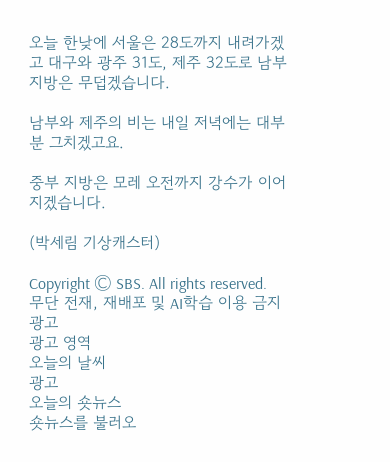오늘 한낮에 서울은 28도까지 내려가겠고 대구와 광주 31도, 제주 32도로 남부 지방은 무덥겠습니다.

남부와 제주의 비는 내일 저녁에는 대부분 그치겠고요.

중부 지방은 모레 오전까지 강수가 이어지겠습니다.

(박세림 기상캐스터)

Copyright Ⓒ SBS. All rights reserved.
무단 전재, 재배포 및 AI학습 이용 금지
광고
광고 영역
오늘의 날씨
광고
오늘의 숏뉴스
숏뉴스를 불러오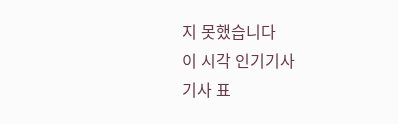지 못했습니다
이 시각 인기기사
기사 표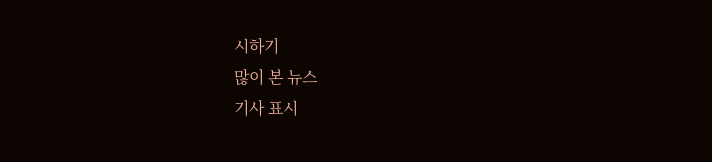시하기
많이 본 뉴스
기사 표시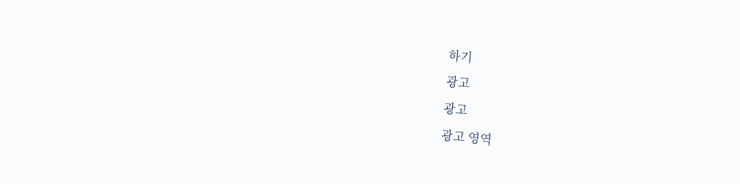하기
광고
광고
광고 영역